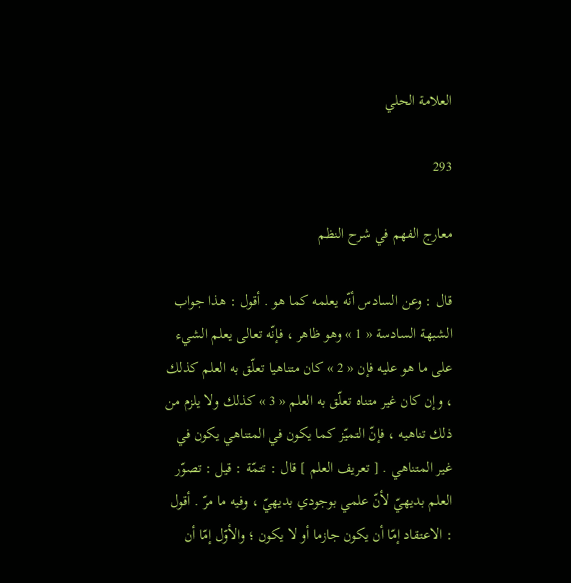العلامة الحلي

293

معارج الفهم في شرح النظم

قال : وعن السادس أنّه يعلمه كما هو . أقول : هذا جواب الشبهة السادسة « 1 » وهو ظاهر ، فإنّه تعالى يعلم الشيء على ما هو عليه فإن « 2 » كان متناهيا تعلّق به العلم كذلك ، وإن كان غير متناه تعلّق به العلم « 3 » كذلك ولا يلزم من ذلك تناهيه ، فإنّ التميّز كما يكون في المتناهي يكون في غير المتناهي . [ تعريف العلم ] قال : تتمّة : قيل : تصوّر العلم بديهيّ لأنّ علمي بوجودي بديهيّ ، وفيه ما مرّ . أقول : الاعتقاد إمّا أن يكون جازما أو لا يكون ؛ والأوّل إمّا أن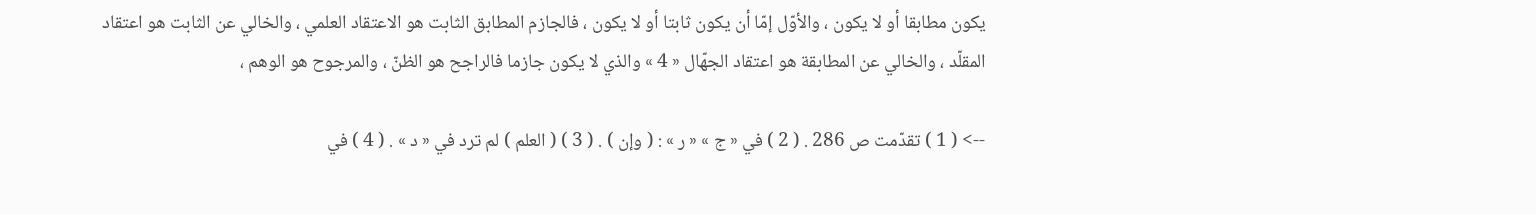يكون مطابقا أو لا يكون ، والأوّل إمّا أن يكون ثابتا أو لا يكون ، فالجازم المطابق الثابت هو الاعتقاد العلمي ، والخالي عن الثابت هو اعتقاد المقلّد ، والخالي عن المطابقة هو اعتقاد الجهّال « 4 » والذي لا يكون جازما فالراجح هو الظنّ ، والمرجوح هو الوهم ،

--> ( 1 ) تقدّمت ص 286 . ( 2 ) في « ج » « ر » : ( وإن ) . ( 3 ) ( العلم ) لم ترد في « د » . ( 4 ) في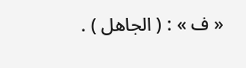« ف » : ( الجاهل ) .